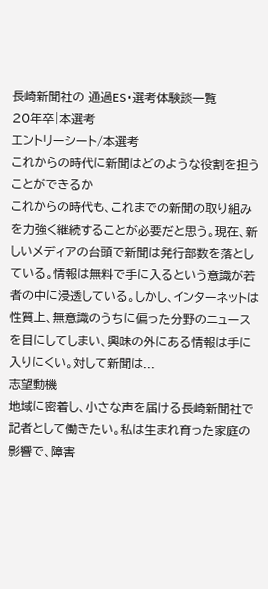長崎新聞社の 通過ES・選考体験談一覧
20年卒|本選考
エントリーシート/本選考
これからの時代に新聞はどのような役割を担うことができるか
これからの時代も、これまでの新聞の取り組みを力強く継続することが必要だと思う。現在、新しいメディアの台頭で新聞は発行部数を落としている。情報は無料で手に入るという意識が若者の中に浸透している。しかし、インターネットは性質上、無意識のうちに偏った分野のニュースを目にしてしまい、興味の外にある情報は手に入りにくい。対して新聞は...
志望動機
地域に密着し、小さな声を届ける長崎新聞社で記者として働きたい。私は生まれ育った家庭の影響で、障害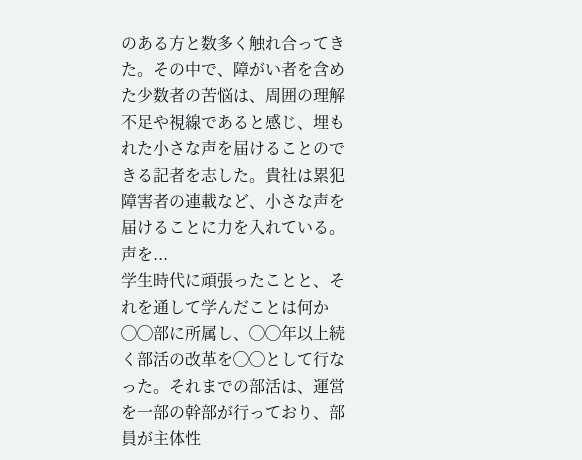のある方と数多く触れ合ってきた。その中で、障がい者を含めた少数者の苦悩は、周囲の理解不足や視線であると感じ、埋もれた小さな声を届けることのできる記者を志した。貴社は累犯障害者の連載など、小さな声を届けることに力を入れている。声を...
学生時代に頑張ったことと、それを通して学んだことは何か
◯◯部に所属し、◯◯年以上続く部活の改革を◯◯として行なった。それまでの部活は、運営を一部の幹部が行っており、部員が主体性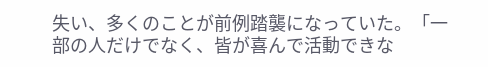失い、多くのことが前例踏襲になっていた。「一部の人だけでなく、皆が喜んで活動できな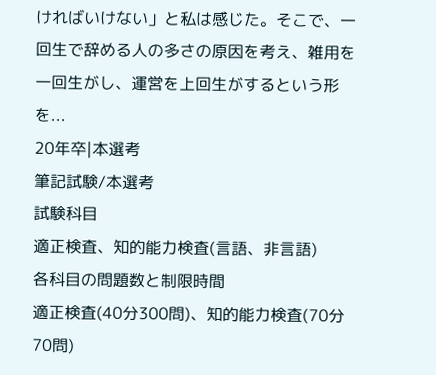ければいけない」と私は感じた。そこで、一回生で辞める人の多さの原因を考え、雑用を一回生がし、運営を上回生がするという形を...
20年卒|本選考
筆記試験/本選考
試験科目
適正検査、知的能力検査(言語、非言語)
各科目の問題数と制限時間
適正検査(40分300問)、知的能力検査(70分70問)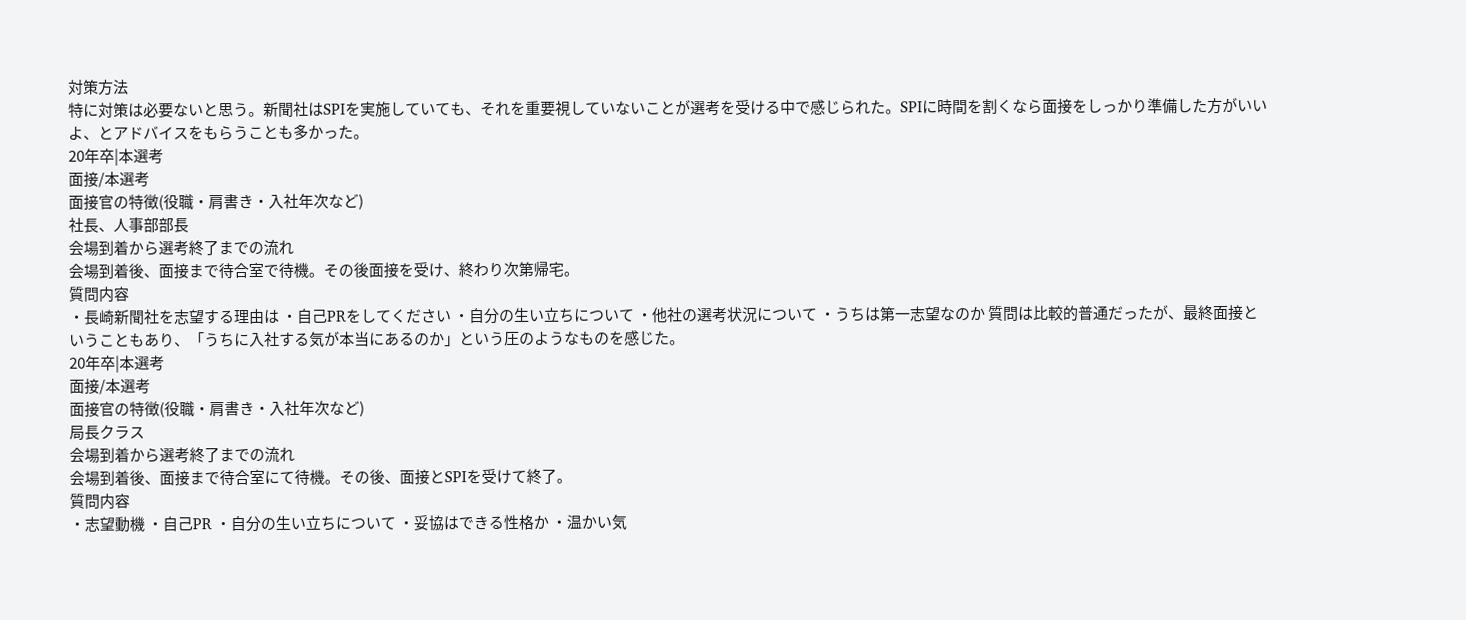対策方法
特に対策は必要ないと思う。新聞社はSPIを実施していても、それを重要視していないことが選考を受ける中で感じられた。SPIに時間を割くなら面接をしっかり準備した方がいいよ、とアドバイスをもらうことも多かった。
20年卒|本選考
面接/本選考
面接官の特徴(役職・肩書き・入社年次など)
社長、人事部部長
会場到着から選考終了までの流れ
会場到着後、面接まで待合室で待機。その後面接を受け、終わり次第帰宅。
質問内容
・長崎新聞社を志望する理由は ・自己PRをしてください ・自分の生い立ちについて ・他社の選考状況について ・うちは第一志望なのか 質問は比較的普通だったが、最終面接ということもあり、「うちに入社する気が本当にあるのか」という圧のようなものを感じた。
20年卒|本選考
面接/本選考
面接官の特徴(役職・肩書き・入社年次など)
局長クラス
会場到着から選考終了までの流れ
会場到着後、面接まで待合室にて待機。その後、面接とSPIを受けて終了。
質問内容
・志望動機 ・自己PR ・自分の生い立ちについて ・妥協はできる性格か ・温かい気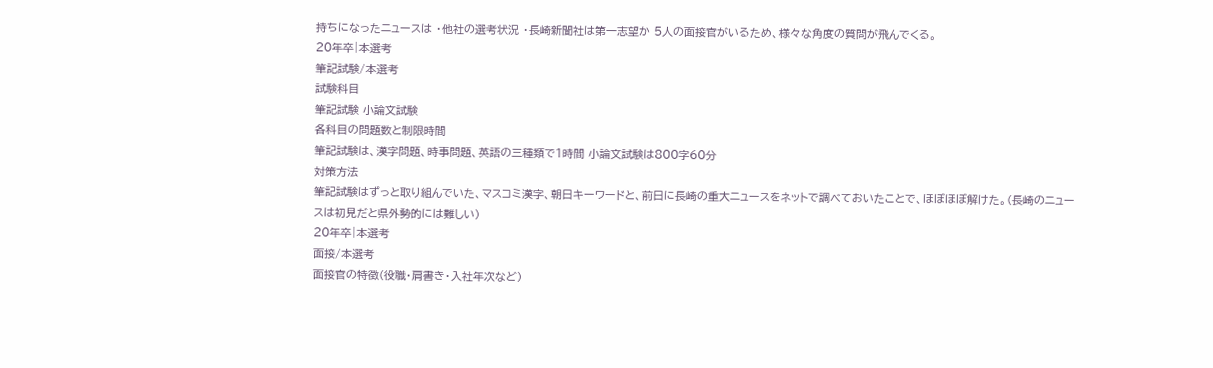持ちになったニュースは ・他社の選考状況 ・長崎新聞社は第一志望か 5人の面接官がいるため、様々な角度の質問が飛んでくる。
20年卒|本選考
筆記試験/本選考
試験科目
筆記試験 小論文試験
各科目の問題数と制限時間
筆記試験は、漢字問題、時事問題、英語の三種類で1時間 小論文試験は800字60分
対策方法
筆記試験はずっと取り組んでいた、マスコミ漢字、朝日キーワードと、前日に長崎の重大ニュースをネットで調べておいたことで、ほぼほぼ解けた。(長崎のニュースは初見だと県外勢的には難しい)
20年卒|本選考
面接/本選考
面接官の特徴(役職・肩書き・入社年次など)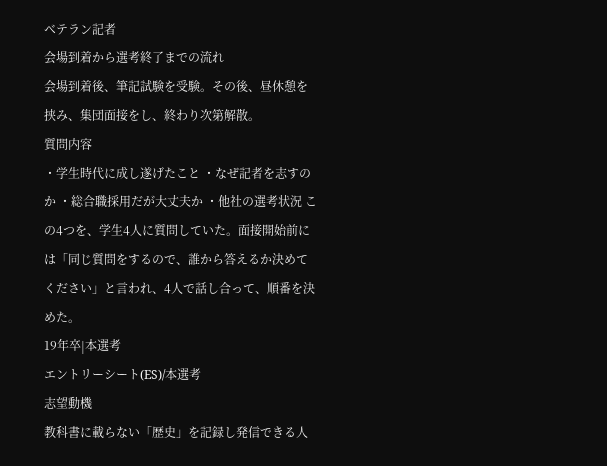ベテラン記者
会場到着から選考終了までの流れ
会場到着後、筆記試験を受験。その後、昼休憩を挟み、集団面接をし、終わり次第解散。
質問内容
・学生時代に成し遂げたこと ・なぜ記者を志すのか ・総合職採用だが大丈夫か ・他社の選考状況 この4つを、学生4人に質問していた。面接開始前には「同じ質問をするので、誰から答えるか決めてください」と言われ、4人で話し合って、順番を決めた。
19年卒|本選考
エントリーシート(ES)/本選考
志望動機
教科書に載らない「歴史」を記録し発信できる人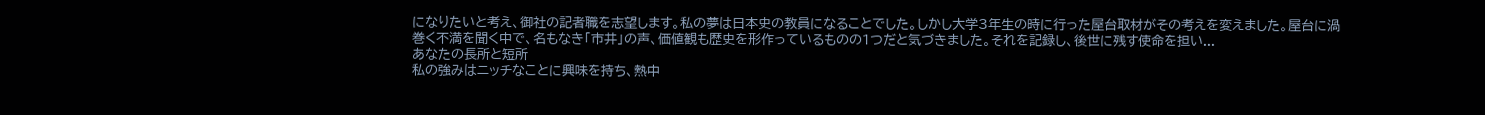になりたいと考え、御社の記者職を志望します。私の夢は日本史の教員になることでした。しかし大学3年生の時に行った屋台取材がその考えを変えました。屋台に渦巻く不満を聞く中で、名もなき「市井」の声、価値観も歴史を形作っているものの1つだと気づきました。それを記録し、後世に残す使命を担い...
あなたの長所と短所
私の強みはニッチなことに興味を持ち、熱中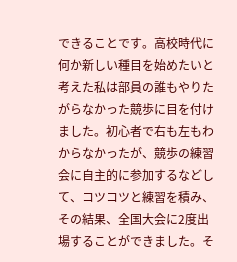できることです。高校時代に何か新しい種目を始めたいと考えた私は部員の誰もやりたがらなかった競歩に目を付けました。初心者で右も左もわからなかったが、競歩の練習会に自主的に参加するなどして、コツコツと練習を積み、その結果、全国大会に2度出場することができました。そ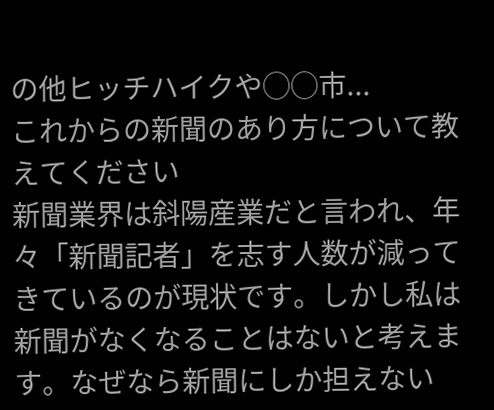の他ヒッチハイクや◯◯市...
これからの新聞のあり方について教えてください
新聞業界は斜陽産業だと言われ、年々「新聞記者」を志す人数が減ってきているのが現状です。しかし私は新聞がなくなることはないと考えます。なぜなら新聞にしか担えない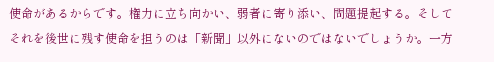使命があるからです。権力に立ち向かい、弱者に寄り添い、問題提起する。そしてそれを後世に残す使命を担うのは「新聞」以外にないのではないでしょうか。一方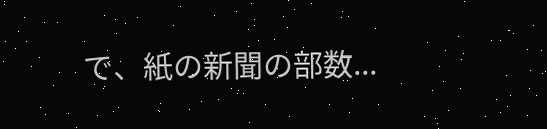で、紙の新聞の部数...